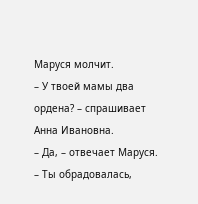Маруся молчит.
– У твоей мамы два ордена? – спрашивает Анна Ивановна.
– Да, – отвечает Маруся.
– Ты обрадовалась,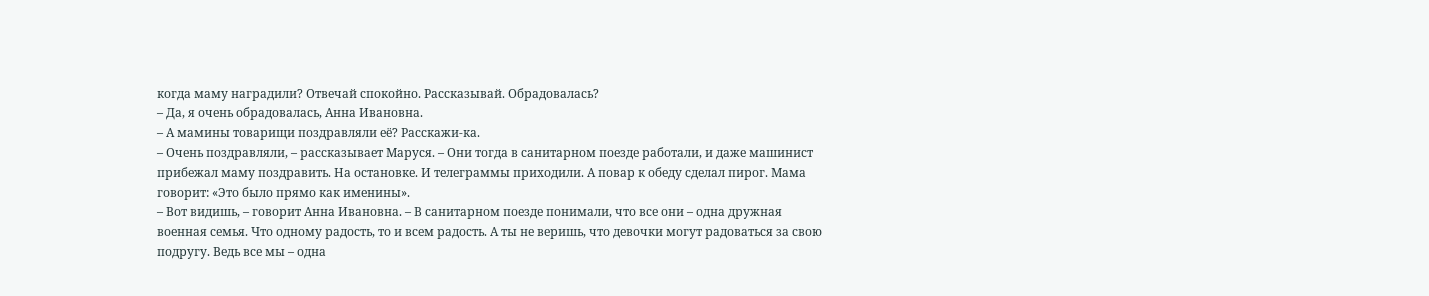когда маму наградили? Отвечай спокойно. Рассказывай. Обрадовалась?
– Да, я очень обрадовалась, Анна Ивановна.
– А мамины товарищи поздравляли её? Расскажи-ка.
– Очень поздравляли, – рассказывает Маруся. – Они тогда в санитарном поезде работали, и даже машинист прибежал маму поздравить. На остановке. И телеграммы приходили. А повар к обеду сделал пирог. Мама говорит: «Это было прямо как именины».
– Вот видишь, – говорит Анна Ивановна. – В санитарном поезде понимали, что все они – одна дружная военная семья. Что одному радость, то и всем радость. А ты не веришь, что девочки могут радоваться за свою подругу. Ведь все мы – одна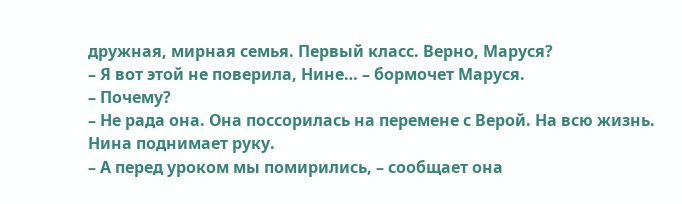дружная, мирная семья. Первый класс. Верно, Маруся?
– Я вот этой не поверила, Нине… – бормочет Маруся.
– Почему?
– Не рада она. Она поссорилась на перемене с Верой. На всю жизнь.
Нина поднимает руку.
– А перед уроком мы помирились, – сообщает она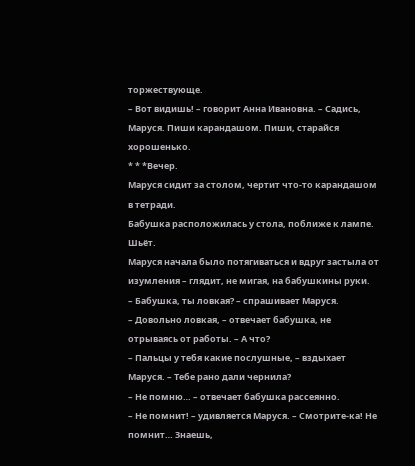торжествующе.
– Вот видишь! – говорит Анна Ивановна. – Садись, Маруся. Пиши карандашом. Пиши, старайся хорошенько.
* * *Вечер.
Маруся сидит за столом, чертит что-то карандашом в тетради.
Бабушка расположилась у стола, поближе к лампе. Шьёт.
Маруся начала было потягиваться и вдруг застыла от изумления – глядит, не мигая, на бабушкины руки.
– Бабушка, ты ловкая? – спрашивает Маруся.
– Довольно ловкая, – отвечает бабушка, не отрываясь от работы. – А что?
– Пальцы у тебя какие послушные, – вздыхает Маруся. – Тебе рано дали чернила?
– Не помню… – отвечает бабушка рассеянно.
– Не помнит! – удивляется Маруся. – Смотрите-ка! Не помнит… Знаешь,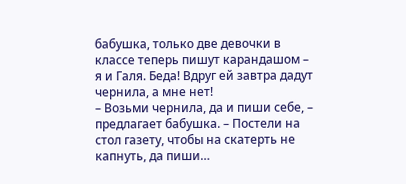бабушка, только две девочки в классе теперь пишут карандашом – я и Галя. Беда! Вдруг ей завтра дадут чернила, а мне нет!
– Возьми чернила, да и пиши себе, – предлагает бабушка. – Постели на стол газету, чтобы на скатерть не капнуть, да пиши…